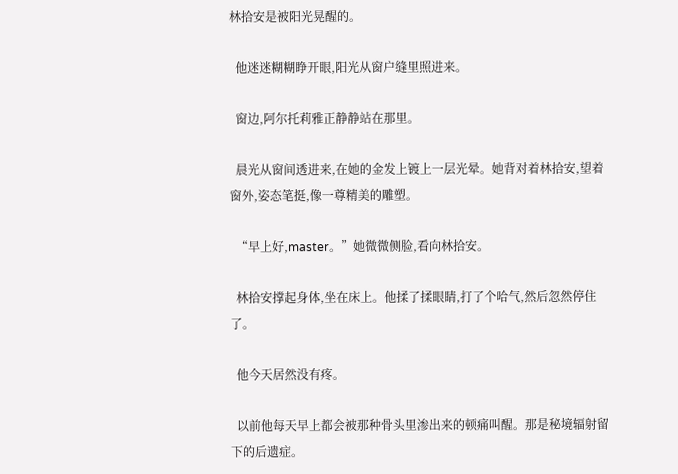林拾安是被阳光晃醒的。

  他迷迷糊糊睁开眼,阳光从窗户缝里照进来。

  窗边,阿尔托莉雅正静静站在那里。

  晨光从窗间透进来,在她的金发上镀上一层光晕。她背对着林拾安,望着窗外,姿态笔挺,像一尊精美的雕塑。

  “早上好,master。”她微微侧脸,看向林拾安。

  林拾安撑起身体,坐在床上。他揉了揉眼睛,打了个哈气,然后忽然停住了。

  他今天居然没有疼。

  以前他每天早上都会被那种骨头里渗出来的顿痛叫醒。那是秘境辐射留下的后遗症。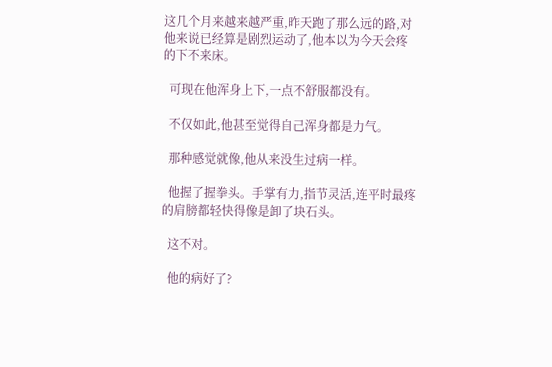这几个月来越来越严重,昨天跑了那么远的路,对他来说已经算是剧烈运动了,他本以为今天会疼的下不来床。

  可现在他浑身上下,一点不舒服都没有。

  不仅如此,他甚至觉得自己浑身都是力气。

  那种感觉就像,他从来没生过病一样。

  他握了握拳头。手掌有力,指节灵活,连平时最疼的肩膀都轻快得像是卸了块石头。

  这不对。

  他的病好了?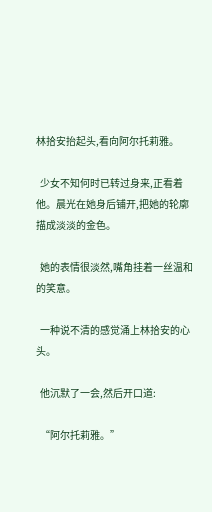林拾安抬起头,看向阿尔托莉雅。

  少女不知何时已转过身来,正看着他。晨光在她身后铺开,把她的轮廓描成淡淡的金色。

  她的表情很淡然,嘴角挂着一丝温和的笑意。

  一种说不清的感觉涌上林拾安的心头。

  他沉默了一会,然后开口道:

  “阿尔托莉雅。”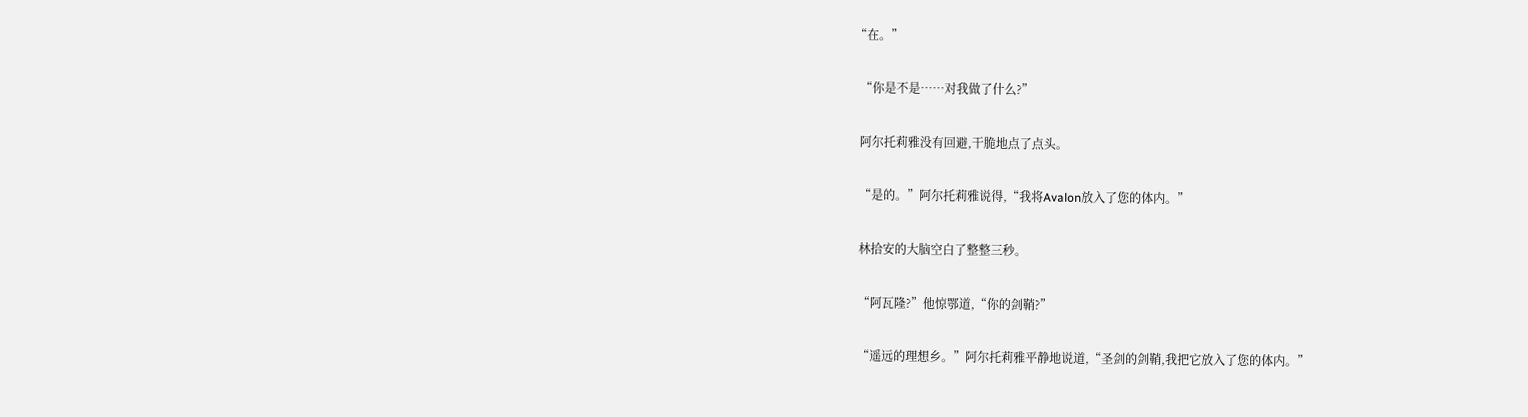“在。”

  “你是不是……对我做了什么?”

  阿尔托莉雅没有回避,干脆地点了点头。

  “是的。”阿尔托莉雅说得,“我将Avalon放入了您的体内。”

  林拾安的大脑空白了整整三秒。

  “阿瓦隆?”他惊鄂道,“你的剑鞘?”

  “遥远的理想乡。”阿尔托莉雅平静地说道,“圣剑的剑鞘,我把它放入了您的体内。”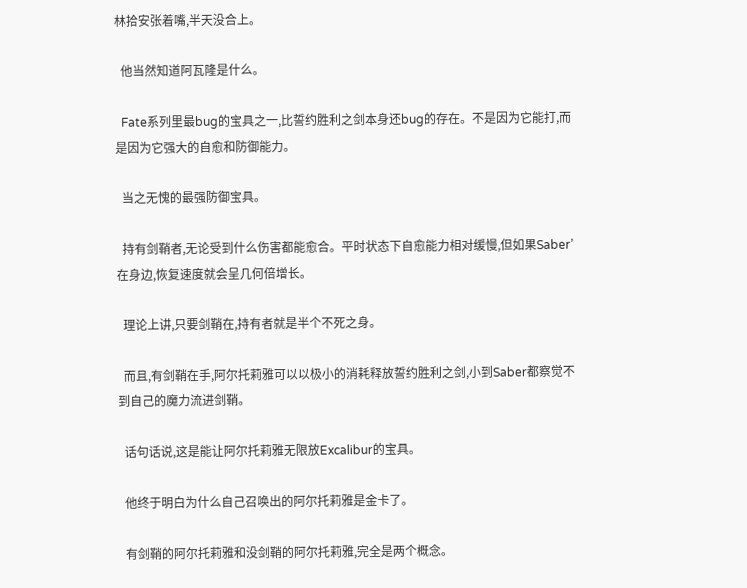林拾安张着嘴,半天没合上。

  他当然知道阿瓦隆是什么。

  Fate系列里最bug的宝具之一,比誓约胜利之剑本身还bug的存在。不是因为它能打,而是因为它强大的自愈和防御能力。

  当之无愧的最强防御宝具。

  持有剑鞘者,无论受到什么伤害都能愈合。平时状态下自愈能力相对缓慢,但如果Saber’在身边,恢复速度就会呈几何倍增长。

  理论上讲,只要剑鞘在,持有者就是半个不死之身。

  而且,有剑鞘在手,阿尔托莉雅可以以极小的消耗释放誓约胜利之剑,小到Saber都察觉不到自己的魔力流进剑鞘。

  话句话说,这是能让阿尔托莉雅无限放Excalibur的宝具。

  他终于明白为什么自己召唤出的阿尔托莉雅是金卡了。

  有剑鞘的阿尔托莉雅和没剑鞘的阿尔托莉雅,完全是两个概念。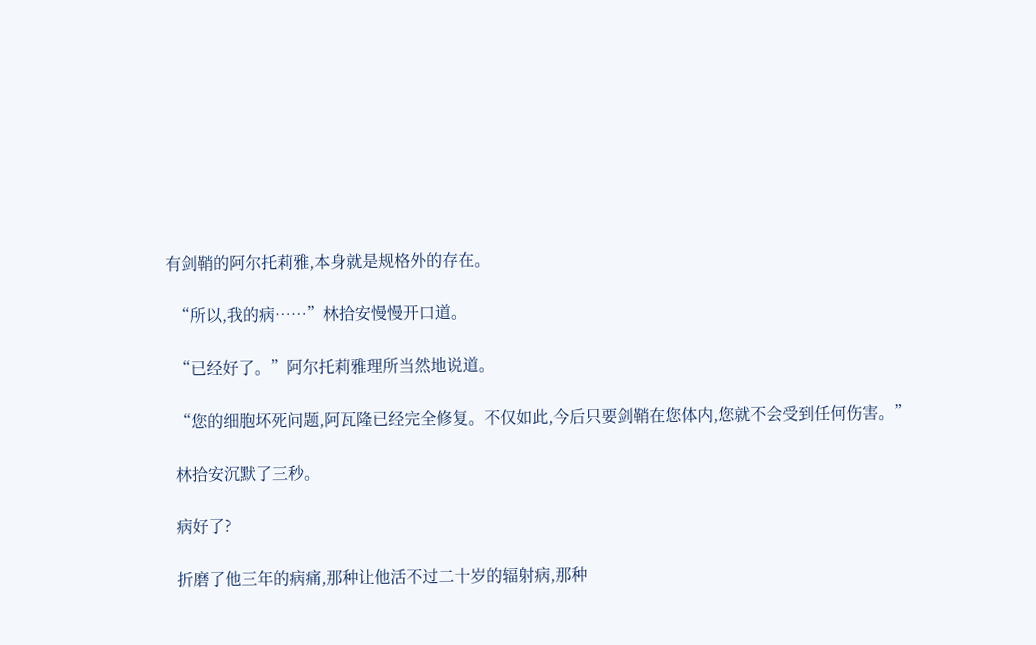有剑鞘的阿尔托莉雅,本身就是规格外的存在。

  “所以,我的病……”林拾安慢慢开口道。

  “已经好了。”阿尔托莉雅理所当然地说道。

  “您的细胞坏死问题,阿瓦隆已经完全修复。不仅如此,今后只要剑鞘在您体内,您就不会受到任何伤害。”

  林拾安沉默了三秒。

  病好了?

  折磨了他三年的病痛,那种让他活不过二十岁的辐射病,那种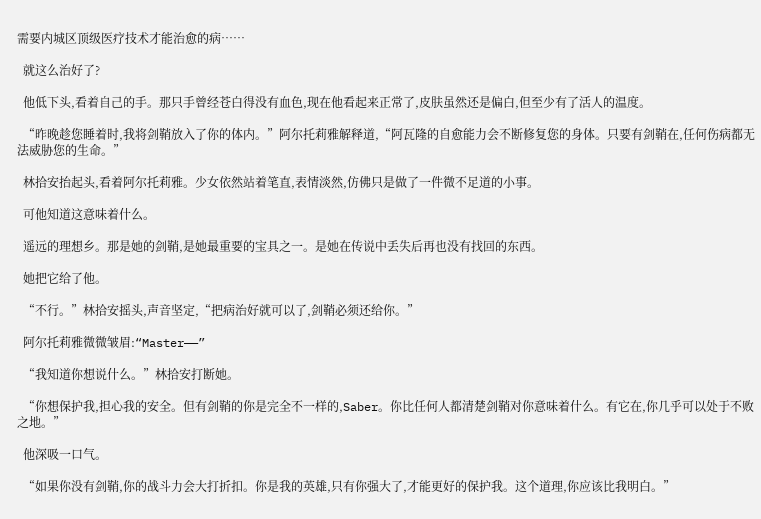需要内城区顶级医疗技术才能治愈的病……

  就这么治好了?

  他低下头,看着自己的手。那只手曾经苍白得没有血色,现在他看起来正常了,皮肤虽然还是偏白,但至少有了活人的温度。

  “昨晚趁您睡着时,我将剑鞘放入了你的体内。”阿尔托莉雅解释道,“阿瓦隆的自愈能力会不断修复您的身体。只要有剑鞘在,任何伤病都无法威胁您的生命。”

  林拾安抬起头,看着阿尔托莉雅。少女依然站着笔直,表情淡然,仿佛只是做了一件微不足道的小事。

  可他知道这意味着什么。

  遥远的理想乡。那是她的剑鞘,是她最重要的宝具之一。是她在传说中丢失后再也没有找回的东西。

  她把它给了他。

  “不行。”林拾安摇头,声音坚定,“把病治好就可以了,剑鞘必须还给你。”

  阿尔托莉雅微微皱眉:“Master——”

  “我知道你想说什么。”林拾安打断她。

  “你想保护我,担心我的安全。但有剑鞘的你是完全不一样的,Saber。你比任何人都清楚剑鞘对你意味着什么。有它在,你几乎可以处于不败之地。”

  他深吸一口气。

  “如果你没有剑鞘,你的战斗力会大打折扣。你是我的英雄,只有你强大了,才能更好的保护我。这个道理,你应该比我明白。”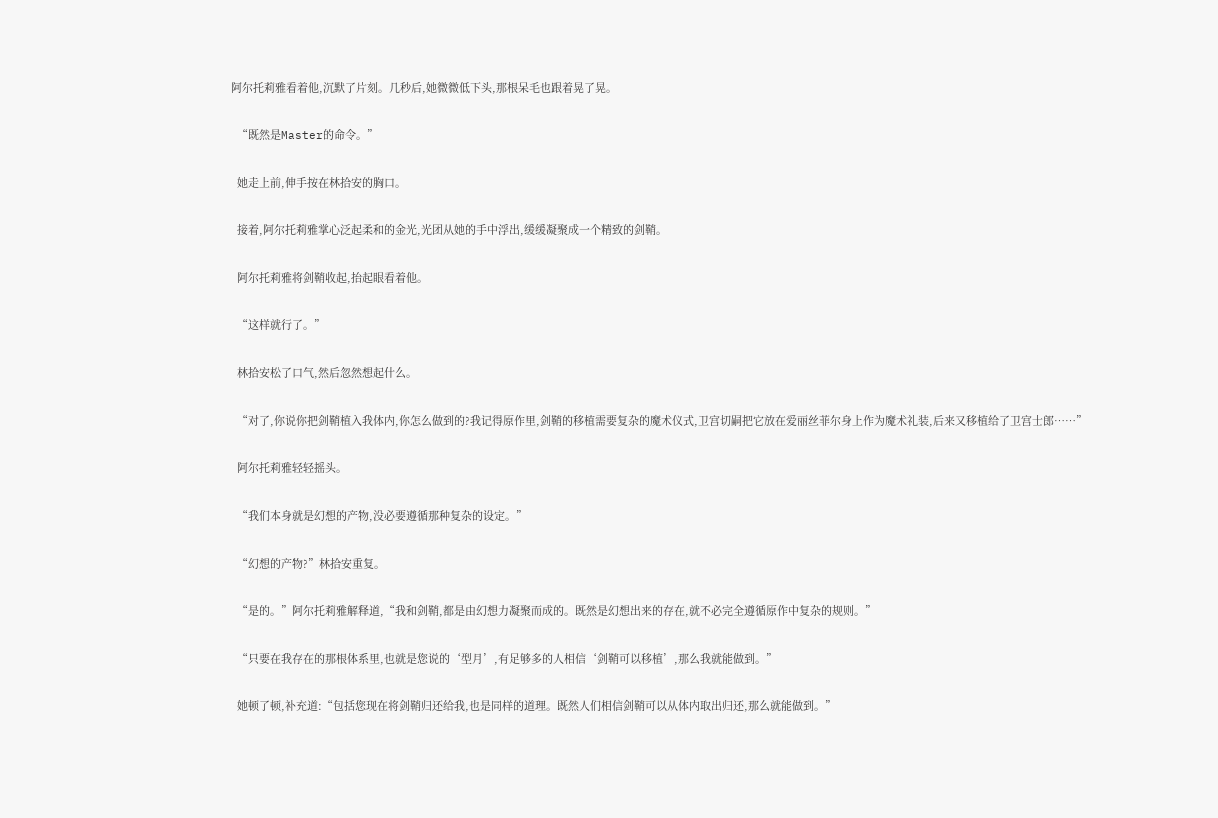阿尔托莉雅看着他,沉默了片刻。几秒后,她微微低下头,那根呆毛也跟着晃了晃。

  “既然是Master的命令。”

  她走上前,伸手按在林拾安的胸口。

  接着,阿尔托莉雅掌心泛起柔和的金光,光团从她的手中浮出,缓缓凝聚成一个精致的剑鞘。

  阿尔托莉雅将剑鞘收起,抬起眼看着他。

  “这样就行了。”

  林拾安松了口气,然后忽然想起什么。

  “对了,你说你把剑鞘植入我体内,你怎么做到的?我记得原作里,剑鞘的移植需要复杂的魔术仪式,卫宫切嗣把它放在爱丽丝菲尔身上作为魔术礼装,后来又移植给了卫宫士郎……”

  阿尔托莉雅轻轻摇头。

  “我们本身就是幻想的产物,没必要遵循那种复杂的设定。”

  “幻想的产物?”林拾安重复。

  “是的。”阿尔托莉雅解释道,“我和剑鞘,都是由幻想力凝聚而成的。既然是幻想出来的存在,就不必完全遵循原作中复杂的规则。”

  “只要在我存在的那根体系里,也就是您说的‘型月’,有足够多的人相信‘剑鞘可以移植’,那么我就能做到。”

  她顿了顿,补充道:“包括您现在将剑鞘归还给我,也是同样的道理。既然人们相信剑鞘可以从体内取出归还,那么就能做到。”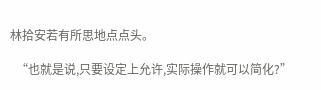林拾安若有所思地点点头。

  “也就是说,只要设定上允许,实际操作就可以简化?”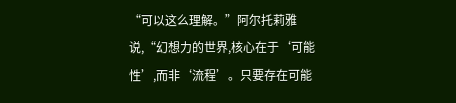“可以这么理解。”阿尔托莉雅说,“幻想力的世界,核心在于‘可能性’,而非‘流程’。只要存在可能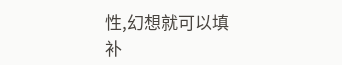性,幻想就可以填补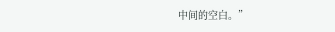中间的空白。”